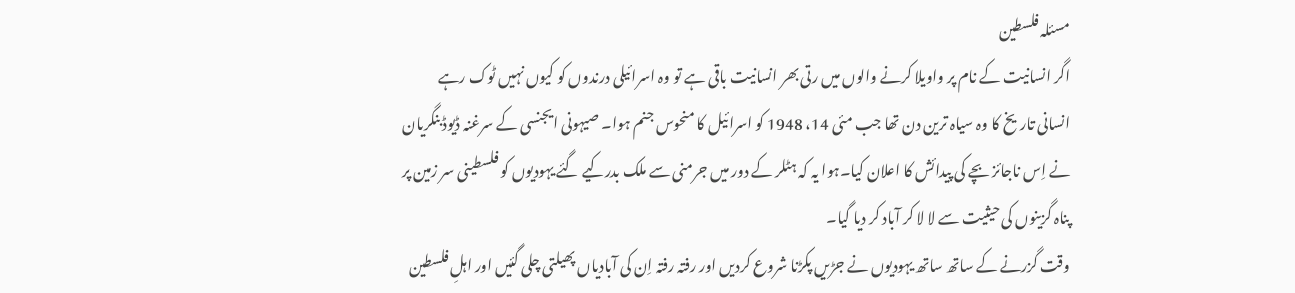مسئلہ فلسطین
اگر انسانیت کے نام پر واویلا کرنے والوں میں رتی بھر انسانیت باقی ہے تو وہ اسرائیلی درندوں کو کیوں نہیں ٹوک رہے
انسانی تاریخ کا وہ سیاہ ترین دن تھا جب مئی 14، 1948 کو اسرائیل کا منحوس جنم ہوا۔ صیہونی ایجنسی کے سرغنہ ڈیوڈ بنگریان نے اِس ناجائز بچے کی پیدائش کا اعلان کیا۔ہوا یہ کہ ہٹلر کے دور میں جرمنی سے ملک بدرکیے گئے یہودیوں کو فلسطینی سر زمین پر پناہ گزینوں کی حیثیت سے لا لا کر آباد کر دیا گیا۔
وقت گزرنے کے ساتھ ساتھ یہودیوں نے جڑیں پکڑنا شروع کردیں اور رفتہ رفتہ اِن کی آبادیاں پھیلتی چلی گئیں اور اہلِ فلسطین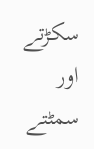سکڑتے اور سمٹتے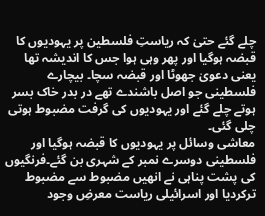چلے گئے حتیٰ کہ ریاستِ فلسطین پر یہودیوں کا قبضہ ہوگیا اور پھر وہی ہوا جس کا اندیشہ تھا یعنی دعویٰ جھوٹا اور قبضہ سچا۔ بیچارے فلسطینی جو اصل باشندے تھے در بدر خاک بسر ہوتے چلے گئے اور یہودیوں کی گرفت مضبوط ہوتی چلی گئی۔
معاشی وسائل پر یہودیوں کا قبضہ ہوگیا اور فلسطینی دوسرے نمبر کے شہری بن گئے۔فرنگیوں کی پشت پناہی نے انھیں مضبوط سے مضبوط ترکردیا اور اسرائیلی ریاست معرضِ وجود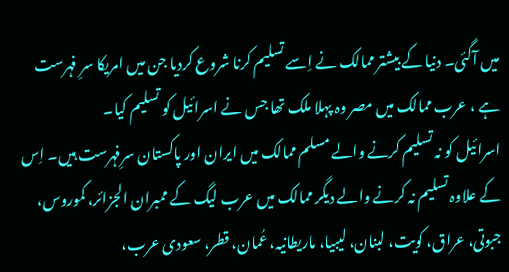میں آگئی۔ دنیا کے بیشتر ممالک نے اِسے تسلیم کرنا شروع کردیا جن میں امریکا سرِ فہرست ہے ، عرب ممالک میں مصر وہ پہلا ملک تھا جس نے اسرائیل کو تسلیم کیا۔
اسرائیل کو نہ تسلیم کرنے والے مسلم ممالک میں ایران اور پاکستان سرِفہرست ہیں۔ اِس کے علاوہ تسلیم نہ کرنے والے دیگر ممالک میں عرب لیگ کے ممبران الجزائر، کموروس، جبوتی، عراق، کویت، لبنان، لیبیا، ماریطانیہ، عُمان، قطر، سعودی عرب،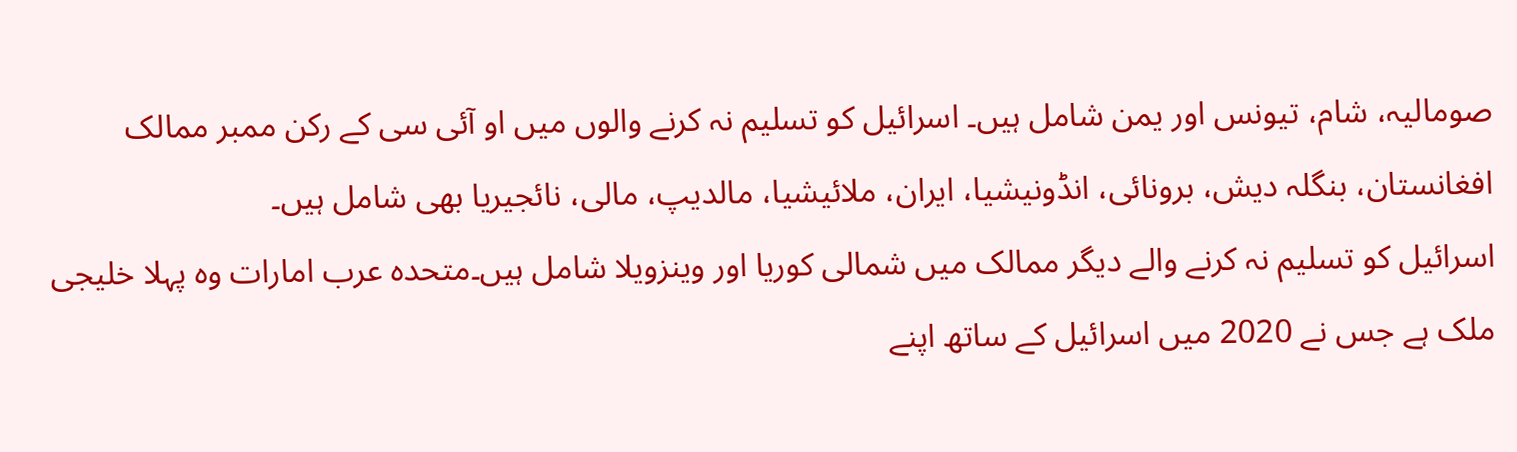صومالیہ، شام، تیونس اور یمن شامل ہیں۔ اسرائیل کو تسلیم نہ کرنے والوں میں او آئی سی کے رکن ممبر ممالک افغانستان، بنگلہ دیش، برونائی، انڈونیشیا، ایران، ملائیشیا، مالدیپ، مالی، نائجیریا بھی شامل ہیں۔
اسرائیل کو تسلیم نہ کرنے والے دیگر ممالک میں شمالی کوریا اور وینزویلا شامل ہیں۔متحدہ عرب امارات وہ پہلا خلیجی ملک ہے جس نے 2020 میں اسرائیل کے ساتھ اپنے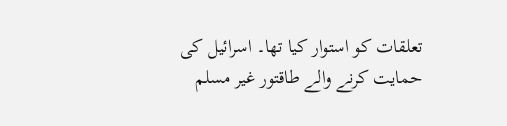تعلقات کو استوار کیا تھا۔ اسرائیل کی حمایت کرنے والے طاقتور غیر مسلم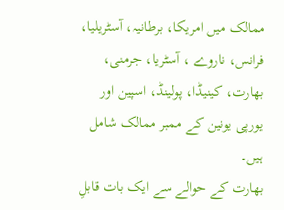ممالک میں امریکا، برطانیہ، آسٹریلیا، فرانس، ناروے ، آسٹریا، جرمنی، بھارت، کینیڈا، پولینڈ، اسپین اور یورپی یونین کے ممبر ممالک شامل ہیں۔
بھارت کے حوالے سے ایک بات قابلِ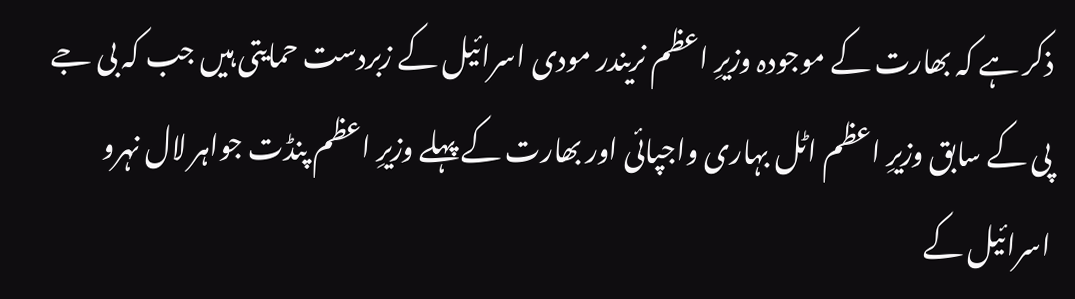ذکر ہے کہ بھارت کے موجودہ وزیرِ اعظم نریندر مودی اسرائیل کے زبردست حمایتی ہیں جب کہ بی جے پی کے سابق وزیرِ اعظم اٹل بہاری واجپائی اور بھارت کے پہلے وزیرِ اعظم پنڈت جواہر لال نہرو اسرائیل کے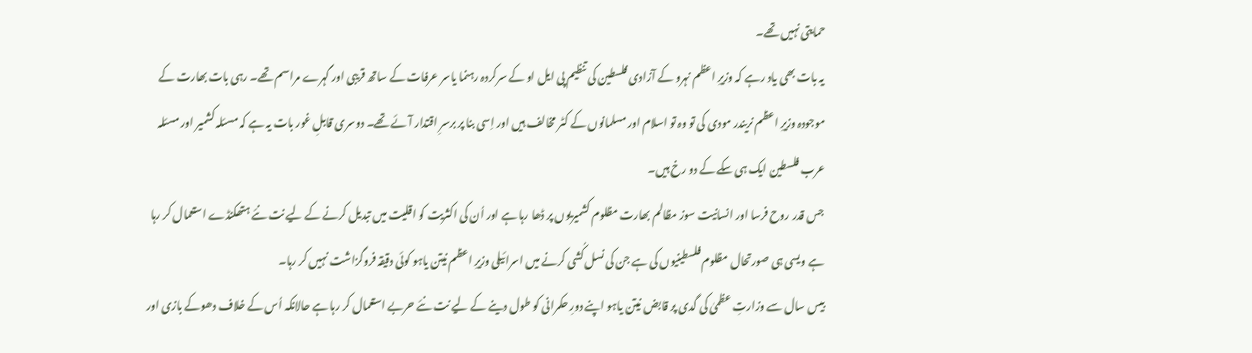حمایتی نہیں تھے۔
یہ بات بھی یاد رہے کہ وزیرِ اعظم نہرو کے آزادی فلسطین کی تنظیم پی ایل او کے سرکردہ رہنما یاسر عرفات کے ساتھ قریبی اور گہرے مراسم تھے۔ رہی بات بھارت کے موجودہ وزیرِ اعظم نریندر مودی کی تو وہ تو اسلام اور مسلمانوں کے کٹر مخالف ہیں اور اِسی بنا پر برسرِ اقتدار آئے تھے۔ دوسری قابلِ غور بات یہ ہے کہ مسئلہ کشمیر اور مسئلہ عرب فلسطین ایک ہی سکے کے دو رخ ہیں۔
جس قدر روح فرسا اور انسانیت سوز مظالم بھارت مظلوم کشمیریوں پر ڈھا رہا ہے اور اُن کی اکثریت کو اقلیت میں تبدیل کرنے کے لیے نت نئے ہتھکنڈے استعمال کر رہا ہے ویسی ہی صورتحال مظلوم فلسطینیوں کی ہے جن کی نسل کُشی کرنے میں اسرائیلی وزیرِ اعظم نیتن یاہو کوئی دقیقہ فروگزاشت نہیں کر رہا۔
بیس سال سے وزارتِ عظمیٰ کی گدی پر قابض نیتن یاہو اپنے دورِ حکمرانی کو طول دینے کے لیے نت نئے حربے استعمال کر رہا ہے حالانکہ اُس کے خلاف دھوکے بازی اور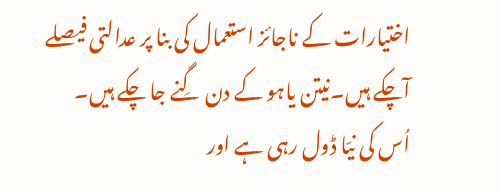اختیارات کے ناجائز استعمال کی بنا پر عدالتی فیصلے آچکے ہیں۔نیتن یاہو کے دن گِنے جا چکے ہیں۔
اُس کی نیّا ڈول رہی ہے اور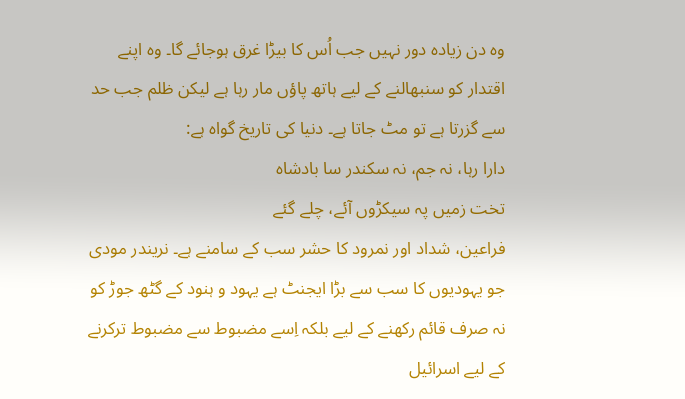وہ دن زیادہ دور نہیں جب اُس کا بیڑا غرق ہوجائے گا۔ وہ اپنے اقتدار کو سنبھالنے کے لیے ہاتھ پاؤں مار رہا ہے لیکن ظلم جب حد سے گزرتا ہے تو مٹ جاتا ہے۔ دنیا کی تاریخ گواہ ہے:
دارا رہا، نہ جم، نہ سکندر سا بادشاہ
تخت زمیں پہ سیکڑوں آئے، چلے گئے
فراعین، شداد اور نمرود کا حشر سب کے سامنے ہے۔ نریندر مودی جو یہودیوں کا سب سے بڑا ایجنٹ ہے یہود و ہنود کے گٹھ جوڑ کو نہ صرف قائم رکھنے کے لیے بلکہ اِسے مضبوط سے مضبوط ترکرنے کے لیے اسرائیل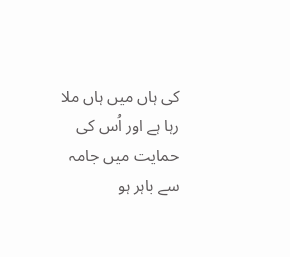کی ہاں میں ہاں ملا رہا ہے اور اُس کی حمایت میں جامہ سے باہر ہو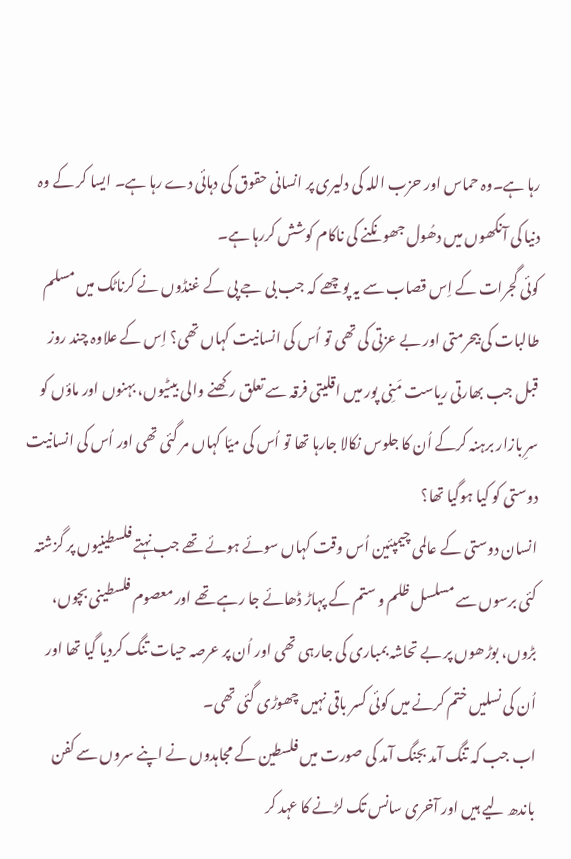رہا ہے۔وہ حماس اور حزب اللہ کی دلیری پر انسانی حقوق کی دہائی دے رہا ہے۔ ایسا کر کے وہ دنیا کی آنکھوں میں دھُول جھونکنے کی ناکام کوشش کررہا ہے۔
کوئی گجرات کے اِس قصاب سے یہ پوچھے کہ جب بی جے پی کے غنڈوں نے کرناٹک میں مسلم طالبات کی بیحرمتی اور بے عزتی کی تھی تو اُس کی انسانیت کہاں تھی؟ اِس کے علاوہ چند روز قبل جب بھارتی ریاست مَنِی پور میں اقلیتی فرقہ سے تعلق رکھنے والی بیٹیوں، بہنوں اور ماؤں کو سرِ بازار برہنہ کرکے اُن کا جلوس نکالا جارہا تھا تو اُس کی میّا کہاں مر گئی تھی اور اُس کی انسانیت دوستی کو کیا ہوگیا تھا؟
انسان دوستی کے عالمی چیمپئین اُس وقت کہاں سوئے ہوئے تھے جب نہتے فلسطینیوں پر گزشتہ کئی برسوں سے مسلسل ظلم و ستم کے پہاڑ ڈھائے جا رہے تھے اور معصوم فلسطینی بچوں، بڑوں، بوڑھوں پر بے تحاشہ بمباری کی جارہی تھی اور اُن پر عرصہ حیات تنگ کردیا گیا تھا اور اُن کی نسلیں ختم کرنے میں کوئی کسر باقی نہیں چھوڑی گئی تھی۔
اب جب کہ تنگ آمد بجنگ آمد کی صورت میں فلسطین کے مجاہدوں نے اپنے سروں سے کفن باندھ لیے ہیں اور آخری سانس تک لڑنے کا عہد کر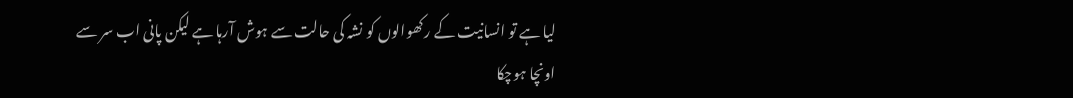لیا ہے تو انسانیت کے رکھوالوں کو نشہ کی حالت سے ہوش آرہا ہے لیکن پانی اب سر سے اونچا ہوچکا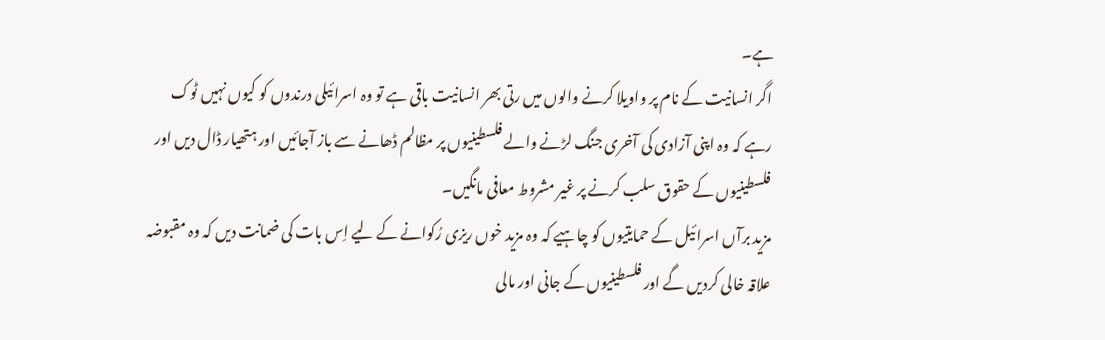ہے۔
اگر انسانیت کے نام پر واویلا کرنے والوں میں رتی بھر انسانیت باقی ہے تو وہ اسرائیلی درندوں کو کیوں نہیں ٹوک رہے کہ وہ اپنی آزادی کی آخری جنگ لڑنے والے فلسطینیوں پر مظالم ڈھانے سے باز آجائیں اور ہتھیار ڈال دیں اور فلسطینیوں کے حقوق سلب کرنے پر غیر مشروط معافی مانگیں۔
مزید برآں اسرائیل کے حمایتیوں کو چاہیے کہ وہ مزید خوں ریزی رُکوانے کے لیے اِس بات کی ضمانت دیں کہ وہ مقبوضہ علاقہ خالی کردیں گے اور فلسطینیوں کے جانی اور مالی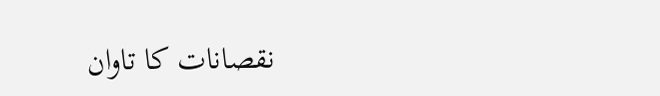نقصانات کا تاوان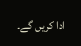ادا کریں گے۔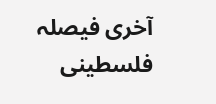آخری فیصلہ فلسطینی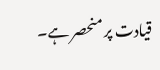قیادت پر منحصر ہے۔